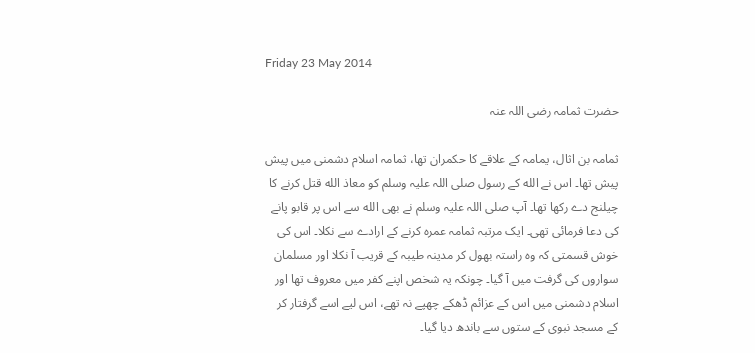Friday 23 May 2014

حضرت ثمامہ رضی اللہ عنہ

ثمامہ بن اثال، یمامہ کے علاقے کا حکمران تھا، ثمامہ اسلام دشمنی میں پیش پیش تھا۔ اس نے الله کے رسول صلی اللہ علیہ وسلم کو معاذ الله قتل کرنے کا چیلنج دے رکھا تھا۔ آپ صلی اللہ علیہ وسلم نے بھی الله سے اس پر قابو پانے کی دعا فرمائی تھی۔ ایک مرتبہ ثمامہ عمرہ کرنے کے ارادے سے نکلا۔ اس کی خوش قسمتی کہ وہ راستہ بھول کر مدینہ طیبہ کے قریب آ نکلا اور مسلمان سواروں کی گرفت میں آ گیا۔ چونکہ یہ شخص اپنے کفر میں معروف تھا اور اسلام دشمنی میں اس کے عزائم ڈھکے چھپے نہ تھے، اس لیے اسے گرفتار کر کے مسجد نبوی کے ستوں سے باندھ دیا گیا۔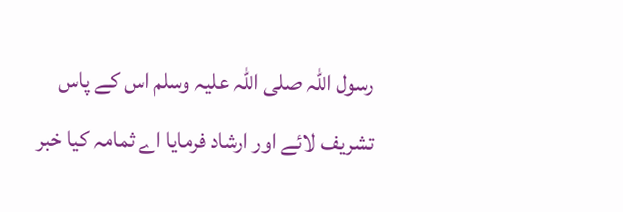رسول اللہ صلی اللہ علیہ وسلم اس کے پاس تشریف لائے اور ارشاد فرمایا اے ثمامہ کیا خبر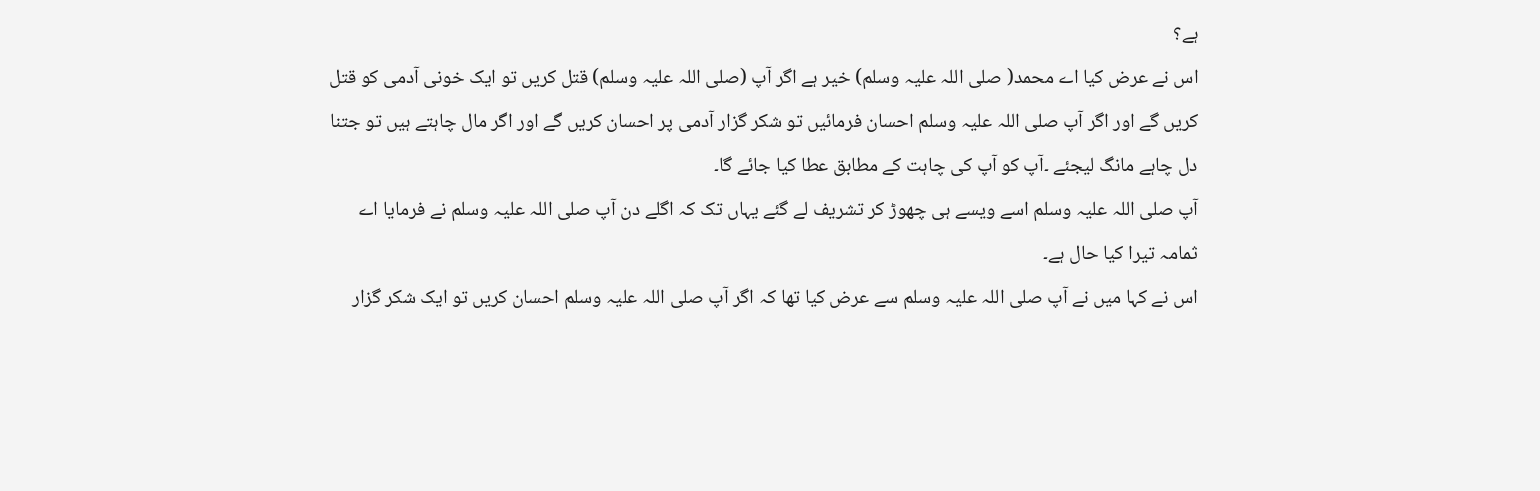ہے؟
اس نے عرض کیا اے محمد( صلی اللہ علیہ وسلم) خیر ہے اگر آپ (صلی اللہ علیہ وسلم) قتل کریں تو ایک خونی آدمی کو قتل کریں گے اور اگر آپ صلی اللہ علیہ وسلم احسان فرمائیں تو شکر گزار آدمی پر احسان کریں گے اور اگر مال چاہتے ہیں تو جتنا دل چاہے مانگ لیجئے ۔آپ کو آپ کی چاہت کے مطابق عطا کیا جائے گا۔
آپ صلی اللہ علیہ وسلم اسے ویسے ہی چھوڑ کر تشریف لے گئے یہاں تک کہ اگلے دن آپ صلی اللہ علیہ وسلم نے فرمایا اے ثمامہ تیرا کیا حال ہے۔
اس نے کہا میں نے آپ صلی اللہ علیہ وسلم سے عرض کیا تھا کہ اگر آپ صلی اللہ علیہ وسلم احسان کریں تو ایک شکر گزار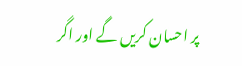پر احسان کریں گے اور اگر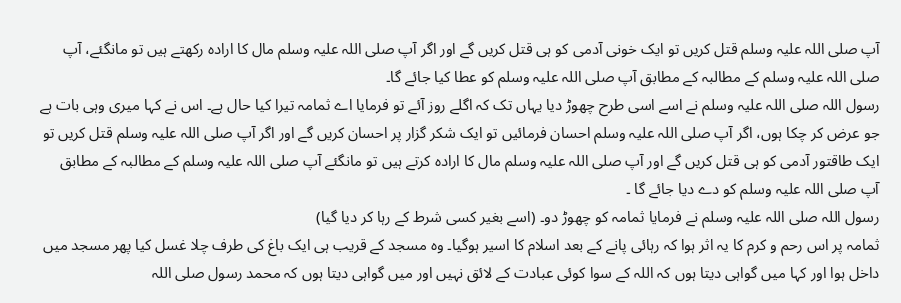آپ صلی اللہ علیہ وسلم قتل کریں تو ایک خونی آدمی کو ہی قتل کریں گے اور اگر آپ صلی اللہ علیہ وسلم مال کا ارادہ رکھتے ہیں تو مانگئے، آپ صلی اللہ علیہ وسلم کے مطالبہ کے مطابق آپ صلی اللہ علیہ وسلم کو عطا کیا جائے گا۔
رسول اللہ صلی اللہ علیہ وسلم نے اسے اسی طرح چھوڑ دیا یہاں تک کہ اگلے روز آئے تو فرمایا اے ثمامہ تیرا کیا حال ہے۔ اس نے کہا میری وہی بات ہے جو عرض کر چکا ہوں، اگر آپ صلی اللہ علیہ وسلم احسان فرمائیں تو ایک شکر گزار پر احسان کریں گے اور اگر آپ صلی اللہ علیہ وسلم قتل کریں تو ایک طاقتور آدمی کو ہی قتل کریں گے اور آپ صلی اللہ علیہ وسلم مال کا ارادہ کرتے ہیں تو مانگئے آپ صلی اللہ علیہ وسلم کے مطالبہ کے مطابق آپ صلی اللہ علیہ وسلم کو دے دیا جائے گا ۔
رسول اللہ صلی اللہ علیہ وسلم نے فرمایا ثمامہ کو چھوڑ دو۔ (اسے بغیر کسی شرط کے رہا کر دیا گیا)
ثمامہ پر اس رحم و کرم کا یہ اثر ہوا کہ رہائی پانے کے بعد اسلام کا اسیر ہوگیا۔ وہ مسجد کے قریب ہی ایک باغ کی طرف چلا غسل کیا پھر مسجد میں داخل ہوا اور کہا میں گواہی دیتا ہوں کہ اللہ کے سوا کوئی عبادت کے لائق نہیں اور میں گواہی دیتا ہوں کہ محمد رسول صلی اللہ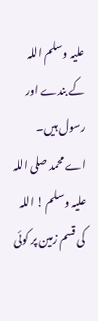علیہ وسلم اللہ کے بندے اور رسول ہیں۔
اے محمد صلی اللہ علیہ وسلم ! اللہ کی قسم زمین پر کوئی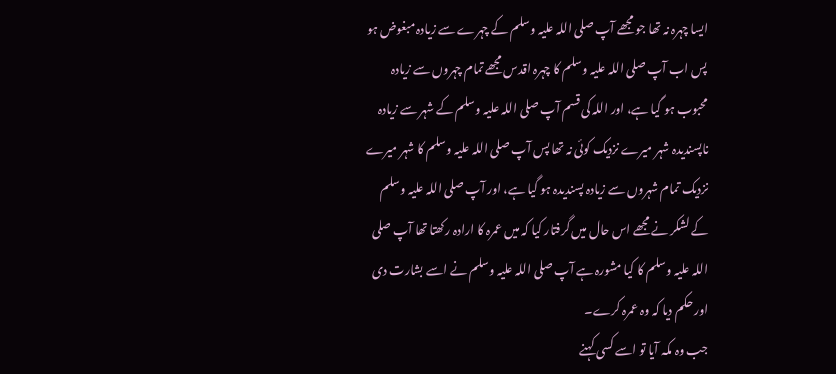ایسا چہرہ نہ تھا جو مجھے آپ صلی اللہ علیہ وسلم کے چہرے سے زیادہ مبغوض ہو پس اب آپ صلی اللہ علیہ وسلم کا چہرہ اقدس مجھے تمام چہروں سے زیادہ محبوب ہو گیا ہے، اور اللہ کی قسم آپ صلی اللہ علیہ وسلم کے شہر سے زیادہ ناپسندیدہ شہر میرے نزدیک کوئی نہ تھا پس آپ صلی اللہ علیہ وسلم کا شہر میرے نزدیک تمام شہروں سے زیادہ پسندیدہ ہو گیا ہے، اور آپ صلی اللہ علیہ وسلم کے لشکر نے مجھے اس حال میں گرفتار کیا کہ میں عمرہ کا ارادہ رکھتا تھا آپ صلی اللہ علیہ وسلم کا کیا مشورہ ہے آپ صلی اللہ علیہ وسلم نے اسے بشارت دی اور حکم دیا کہ وہ عمرہ کرے۔
جب وہ مکہ آیا تو اسے کسی کہنے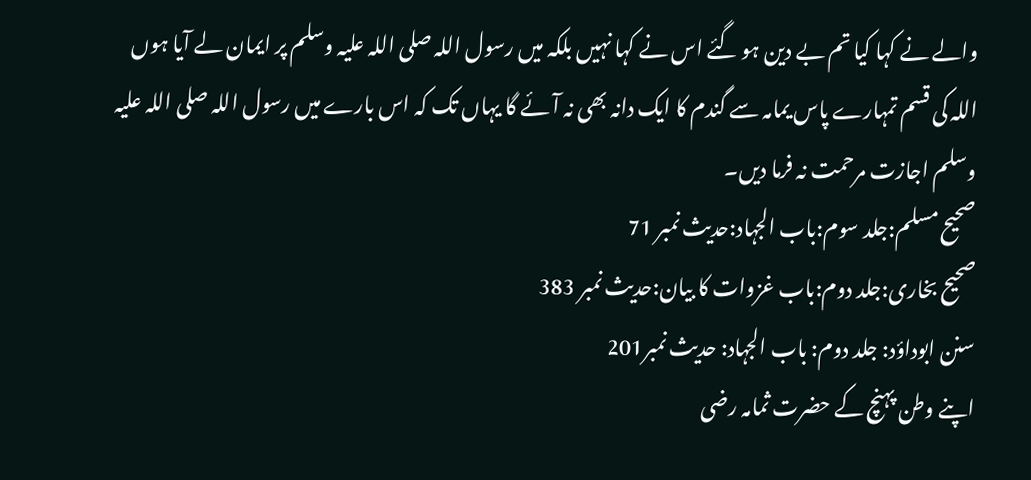والے نے کہا کیا تم بے دین ہو گئے اس نے کہا نہیں بلکہ میں رسول اللہ صلی اللہ علیہ وسلم پر ایمان لے آیا ہوں اللہ کی قسم تمہارے پاس یمامہ سے گندم کا ایک دانہ بھی نہ آئے گا یہاں تک کہ اس بارے میں رسول اللہ صلی اللہ علیہ وسلم اجازت مرحمت نہ فرما دیں۔
صحیح مسلم:جلد سوم:باب الجہاد:حدیث نمبر 71
صحیح بخاری:جلد دوم:باب غزوات کا بیان:حدیث نمبر 383
سنن ابوداؤد: جلد دوم: باب الجہاد: حدیث نمبر201
اپنے وطن پہنچ کے حضرت ثمامہ رضی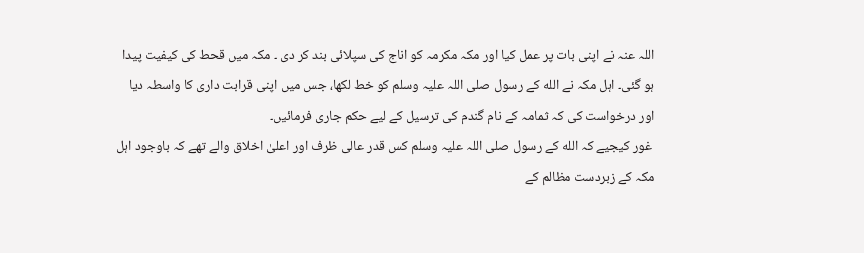اللہ عنہ نے اپنی بات پر عمل کیا اور مکہ مکرمہ کو اناج کی سپلائی بند کر دی ۔ مکہ میں قحط کی کیفیت پیدا ہو گئی۔ اہل مکہ نے الله کے رسول صلی اللہ علیہ وسلم کو خط لکھا، جس میں اپنی قرابت داری کا واسطہ دیا اور درخواست کی کہ ثمامہ کے نام گندم کی ترسیل کے لیے حکم جاری فرمائیں۔
 غور کیجیے کہ الله کے رسول صلی اللہ علیہ وسلم کس قدر عالی ظرف اور اعلیٰ اخلاق والے تھے کہ باوجود اہل مکہ کے زبردست مظالم کے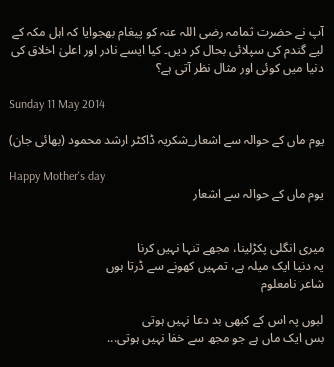آپ نے حضرت ثمامہ رضی اللہ عنہ کو پیغام بھجوایا کہ اہل مکہ کے لیے گندم کی سپلائی بحال کر دیں۔ کیا ایسے نادر اور اعلیٰ اخلاق کی دنیا میں کوئی اور مثال نظر آتی ہے؟

Sunday 11 May 2014

یوم ماں کے حوالہ سے اشعار_شکریہ ڈاکٹر ارشد محمود (بھائی جان)

Happy Mother's day
یوم ماں کے حوالہ سے اشعار


میری انگلی پکڑلینا، مجھے تنہا نہیں کرنا
یہ دنیا ایک میلہ ہے، تمہیں کھونے سے ڈرتا ہوں
شاعر نامعلوم

لبوں پہ اس کے کبھی بد دعا نہیں ہوتی
بس ایک ماں ہے جو مجھ سے خفا نہیں ہوتی...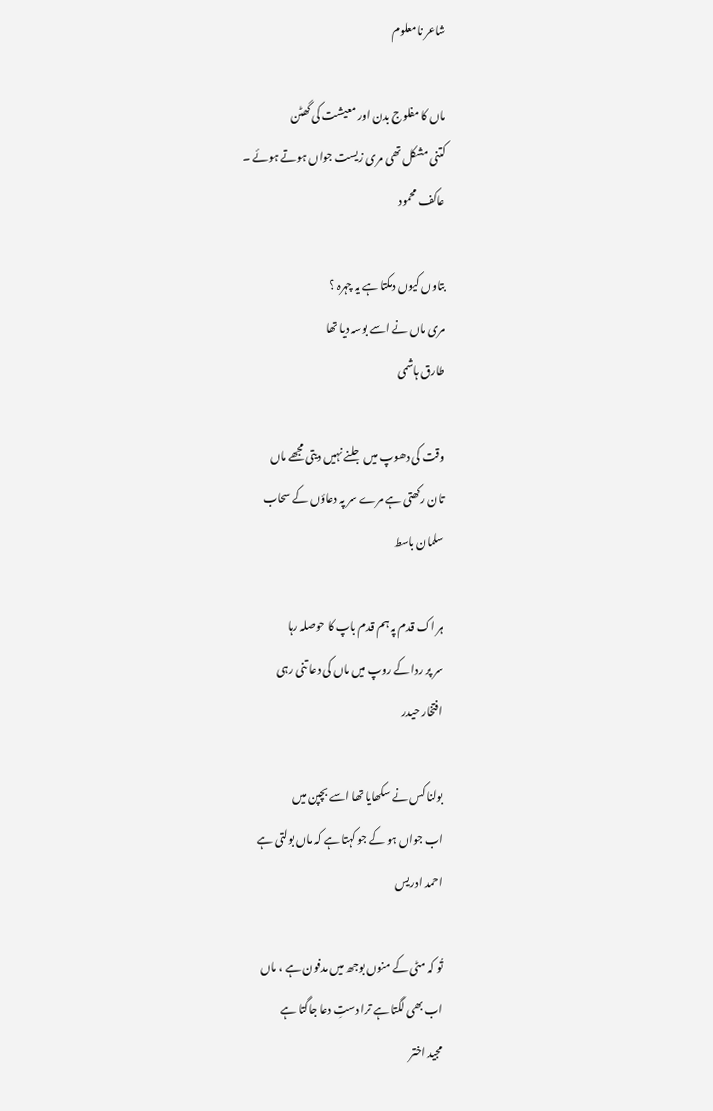شاعر نامعلوم

ماں کا مفلوج بدن اور معیشت کی گھٹن
کتنی مشکل تھی مری زیست جواں ہوتے ہوئے ۔
عاکف محمود

بتاوں کیوں دمکتا ہے یہ چہرہ ؟
مری ماں نے اسے بوسہ دیا تھا
طارق ہاشمی

وقت کی دھوپ میں جلنے نہیں دیتی مجھے ماں
تان رکھتی ہے مرے سر پہ دعاؤں کے سحاب
سلمان باسط

ہر اک قدم پہ ہم قدم باپ کا حوصلہ رہا
سر پر ردا کے روپ میں ماں کی دعا تنی رہی
افتخار حیدر

بولنا کس نے سکھایا تھا اسے بچپن میں
اب جواں ہو کے جو کہتا ہے کہ ماں بولتی ہے
احمد ادریس

تُو کہ مٹی کے منوں بوجھ میں مدفون ہے ، ماں
اب بھی لگتا ہے ترا دستِ دعا جاگتا ہے
مجید اختر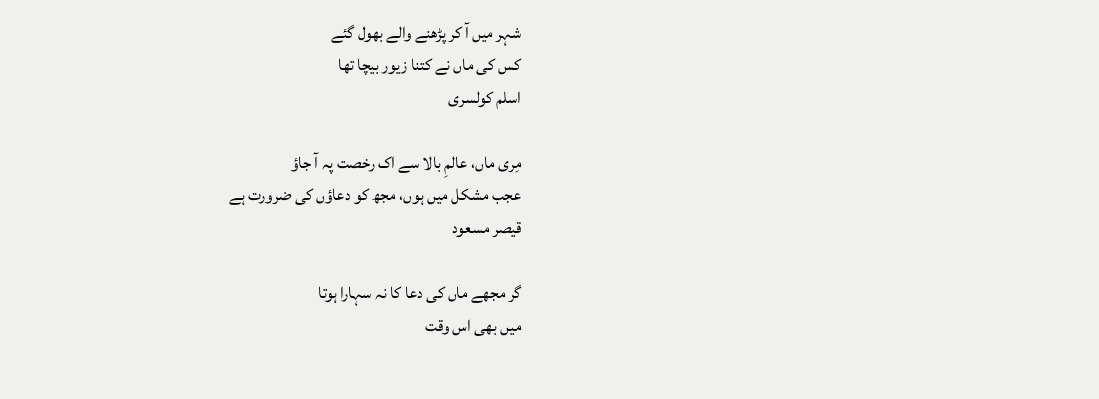شہر میں آ کر پڑھنے والے بھول گئے
کس کی ماں نے کتنا زیور بیچا تھا
اسلم کولسری

مِری ماں، عالمِ بالا سے اک رخصت پہ آ جاؤ
عجب مشکل میں ہوں، مجھ کو دعاؤں کی ضرورت ہے
قیصر مسعود

گر مجھے ماں کی دعا کا نہ سہارا ہوتا
میں بھی اس وقت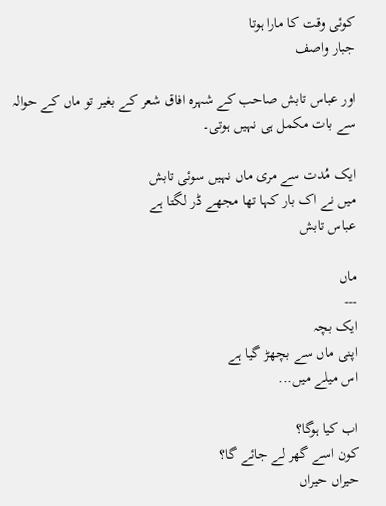کوئی وقت کا مارا ہوتا
جبار واصف

اور عباس تابش صاحب کے شہرہ افاق شعر کے بغیر تو ماں کے حوالہ سے بات مکمل ہی نہیں ہوتی۔

ایک مُدت سے مری ماں نہیں سوئی تابش
میں نے اک بار کہا تھا مجھے ڈر لگتا ہے
عباس تابش

ماں
---
ایک بچہ
اپنی ماں سے بچھڑ گیا ہے
اس میلے میں...

اب کیا ہوگا؟
کون اسے گھر لے جائے گا؟
حیراں حیراں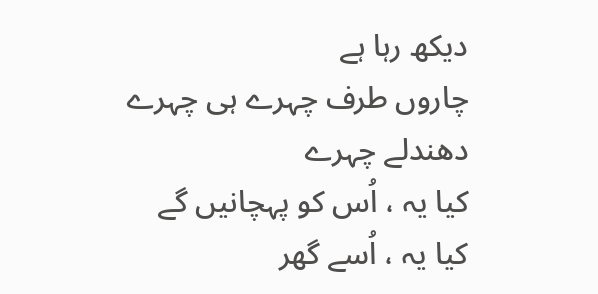دیکھ رہا ہے
چاروں طرف چہرے ہی چہرے
دھندلے چہرے
کیا یہ ، اُس کو پہچانیں گے
کیا یہ ، اُسے گھر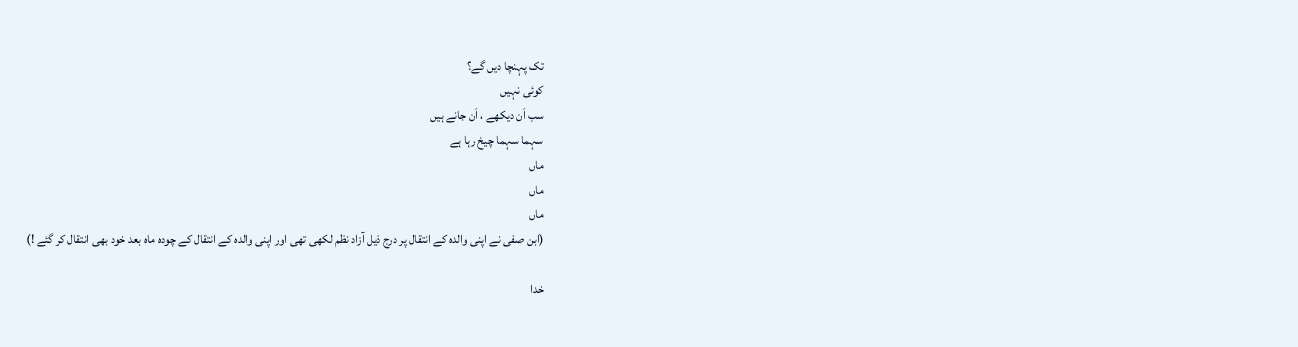تک پہنچا دیں گے؟
کوئی نہیں
سب اَن دیکھے ، اَن جانے ہیں
سہما سہما چیخ رہا ہے
ماں
ماں
ماں
(ابن صفی نے اپنی والدہ کے انتقال پر درج ذیل آزاد نظم لکھی تھی اور اپنی والدہ کے انتقال کے چودہ ماہ بعد خود بھی انتقال کر گئے !)

خدا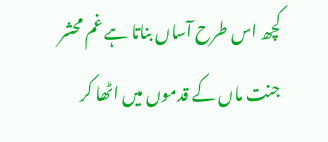کچھ اس طرح آساں بناتا ہے غم محشر
جنت ماں کے قدموں میں اٹھا کر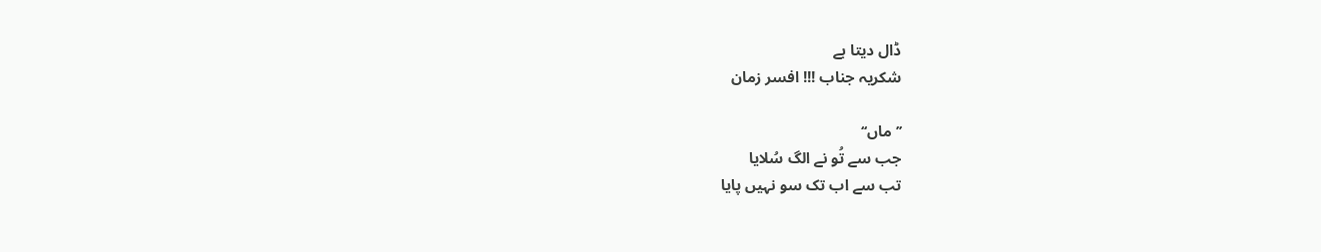ڈال دیتا ہے
شکریہ جناب !!! افسر زمان

’’ماں‘‘
جب سے تُو نے الگ سُلایا
تب سے اب تک سو نہیں پایا